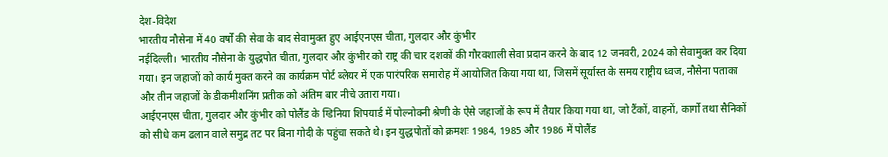देश-विदेश
भारतीय नौसेना में 40 वर्षों की सेवा के बाद सेवामुक्त हुए आईएनएस चीता, गुलदार और कुंभीर
नईदिल्ली। भारतीय नौसेना के युद्धपोत चीता, गुलदार और कुंभीर को राष्ट्र की चार दशकों की गौरवशाली सेवा प्रदान करने के बाद 12 जनवरी, 2024 को सेवामुक्त कर दिया गया। इन जहाजों को कार्य मुक्त करने का कार्यक्रम पोर्ट ब्लेयर में एक पारंपरिक समारोह में आयोजित किया गया था, जिसमें सूर्यास्त के समय राष्ट्रीय ध्वज, नौसेना पताका और तीन जहाजों के डीकमीशनिंग प्रतीक को अंतिम बार नीचे उतारा गया।
आईएनएस चीता, गुलदार और कुंभीर को पोलैंड के ग्डिनिया शिपयार्ड में पोल्नोक्नी श्रेणी के ऐसे जहाजों के रूप में तैयार किया गया था, जो टैंकों, वाहनों, कार्गो तथा सैनिकों को सीधे कम ढलान वाले समुद्र तट पर बिना गोदी के पहुंचा सकते थे। इन युद्धपोतों को क्रमशः 1984, 1985 और 1986 में पोलैंड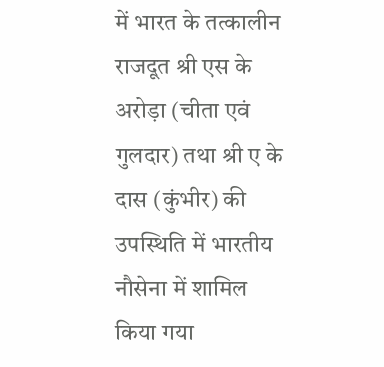में भारत के तत्कालीन राजदूत श्री एस के अरोड़ा (चीता एवं गुलदार) तथा श्री ए के दास (कुंभीर) की उपस्थिति में भारतीय नौसेना में शामिल किया गया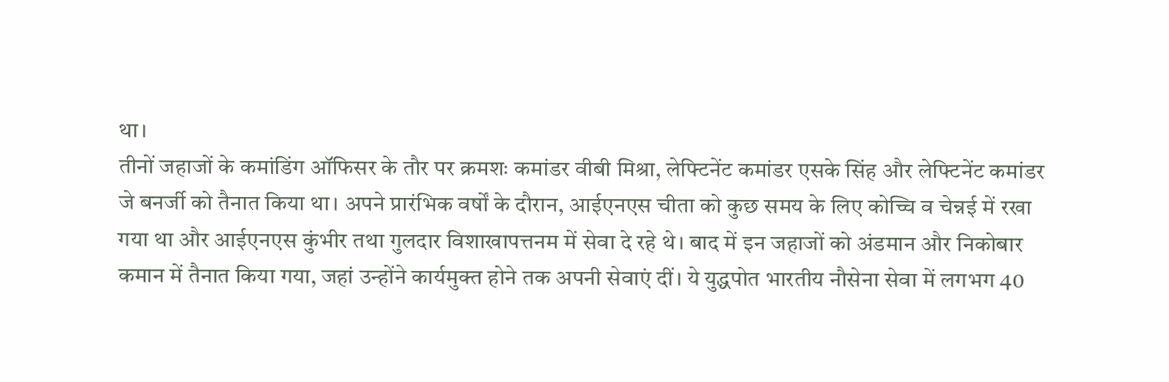था।
तीनों जहाजों के कमांडिंग ऑफिसर के तौर पर क्रमशः कमांडर वीबी मिश्रा, लेफ्टिनेंट कमांडर एसके सिंह और लेफ्टिनेंट कमांडर जे बनर्जी को तैनात किया था। अपने प्रारंभिक वर्षों के दौरान, आईएनएस चीता को कुछ समय के लिए कोच्चि व चेन्नई में रखा गया था और आईएनएस कुंभीर तथा गुलदार विशाखापत्तनम में सेवा दे रहे थे। बाद में इन जहाजों को अंडमान और निकोबार कमान में तैनात किया गया, जहां उन्होंने कार्यमुक्त होने तक अपनी सेवाएं दीं। ये युद्धपोत भारतीय नौसेना सेवा में लगभग 40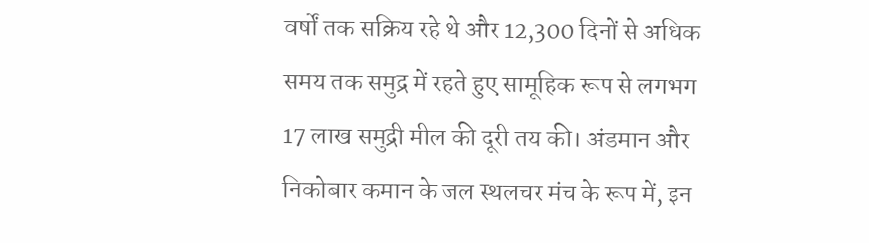वर्षों तक सक्रिय रहे थे और 12,300 दिनों से अधिक समय तक समुद्र में रहते हुए सामूहिक रूप से लगभग 17 लाख समुद्री मील की दूरी तय की। अंडमान और निकोबार कमान के जल स्थलचर मंच के रूप में, इन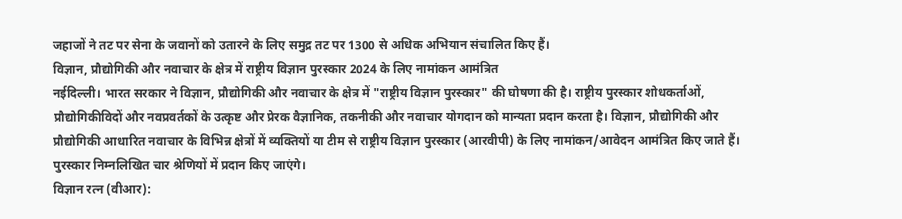जहाजों ने तट पर सेना के जवानों को उतारने के लिए समुद्र तट पर 1300 से अधिक अभियान संचालित किए हैं।
विज्ञान, प्रौद्योगिकी और नवाचार के क्षेत्र में राष्ट्रीय विज्ञान पुरस्कार 2024 के लिए नामांकन आमंत्रित
नईदिल्ली। भारत सरकार ने विज्ञान, प्रौद्योगिकी और नवाचार के क्षेत्र में "राष्ट्रीय विज्ञान पुरस्कार" की घोषणा की है। राष्ट्रीय पुरस्कार शोधकर्ताओं, प्रौद्योगिकीविदों और नवप्रवर्तकों के उत्कृष्ट और प्रेरक वैज्ञानिक, तकनीकी और नवाचार योगदान को मान्यता प्रदान करता है। विज्ञान, प्रौद्योगिकी और प्रौद्योगिकी आधारित नवाचार के विभिन्न क्षेत्रों में व्यक्तियों या टीम से राष्ट्रीय विज्ञान पुरस्कार (आरवीपी) के लिए नामांकन/आवेदन आमंत्रित किए जाते हैं।
पुरस्कार निम्नलिखित चार श्रेणियों में प्रदान किए जाएंगे।
विज्ञान रत्न (वीआर):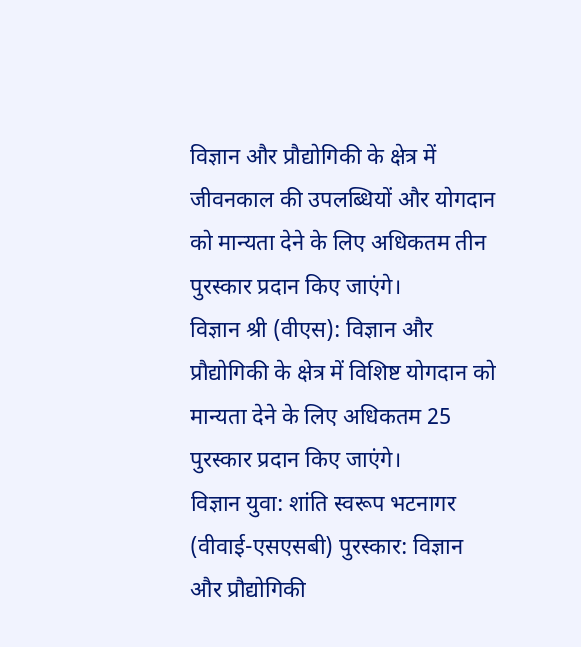विज्ञान और प्रौद्योगिकी के क्षेत्र में जीवनकाल की उपलब्धियों और योगदान को मान्यता देने के लिए अधिकतम तीन पुरस्कार प्रदान किए जाएंगे।
विज्ञान श्री (वीएस): विज्ञान और प्रौद्योगिकी के क्षेत्र में विशिष्ट योगदान को मान्यता देने के लिए अधिकतम 25 पुरस्कार प्रदान किए जाएंगे।
विज्ञान युवा: शांति स्वरूप भटनागर (वीवाई-एसएसबी) पुरस्कार: विज्ञान और प्रौद्योगिकी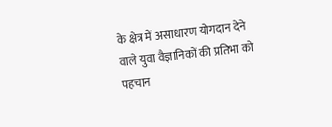के क्षेत्र में असाधारण योगदान देने वाले युवा वैज्ञानिकों की प्रतिभा को पहचान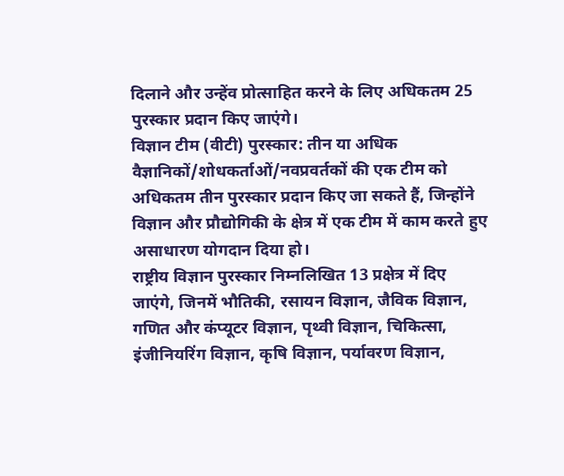दिलाने और उन्हेंव प्रोत्साहित करने के लिए अधिकतम 25 पुरस्कार प्रदान किए जाएंगे।
विज्ञान टीम (वीटी) पुरस्कार: तीन या अधिक वैज्ञानिकों/शोधकर्ताओं/नवप्रवर्तकों की एक टीम को अधिकतम तीन पुरस्कार प्रदान किए जा सकते हैं, जिन्होंने विज्ञान और प्रौद्योगिकी के क्षेत्र में एक टीम में काम करते हुए असाधारण योगदान दिया हो।
राष्ट्रीय विज्ञान पुरस्कार निम्नलिखित 13 प्रक्षेत्र में दिए जाएंगे, जिनमें भौतिकी, रसायन विज्ञान, जैविक विज्ञान, गणित और कंप्यूटर विज्ञान, पृथ्वी विज्ञान, चिकित्सा, इंजीनियरिंग विज्ञान, कृषि विज्ञान, पर्यावरण विज्ञान,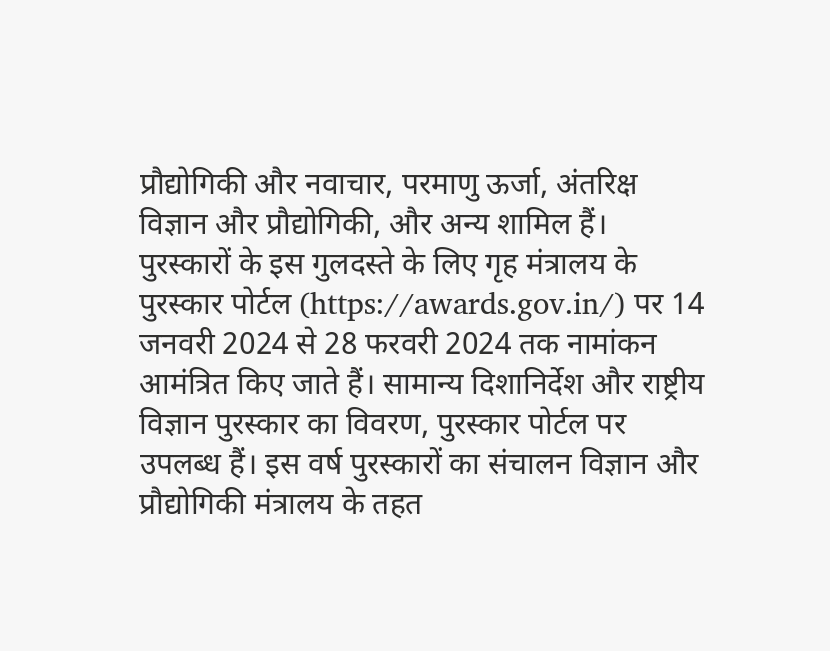प्रौद्योगिकी और नवाचार, परमाणु ऊर्जा, अंतरिक्ष विज्ञान और प्रौद्योगिकी, और अन्य शामिल हैं।
पुरस्कारों के इस गुलदस्ते के लिए गृह मंत्रालय के पुरस्कार पोर्टल (https://awards.gov.in/) पर 14 जनवरी 2024 से 28 फरवरी 2024 तक नामांकन आमंत्रित किए जाते हैं। सामान्य दिशानिर्देश और राष्ट्रीय विज्ञान पुरस्कार का विवरण, पुरस्कार पोर्टल पर उपलब्ध हैं। इस वर्ष पुरस्कारों का संचालन विज्ञान और प्रौद्योगिकी मंत्रालय के तहत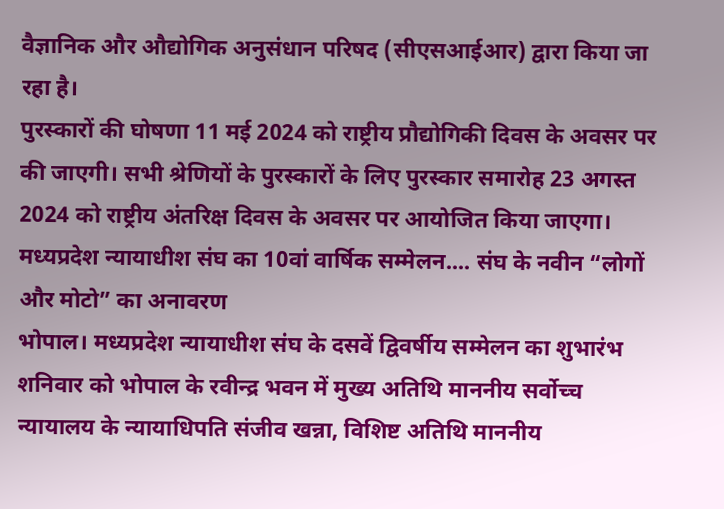वैज्ञानिक और औद्योगिक अनुसंधान परिषद (सीएसआईआर) द्वारा किया जा रहा है।
पुरस्कारों की घोषणा 11 मई 2024 को राष्ट्रीय प्रौद्योगिकी दिवस के अवसर पर की जाएगी। सभी श्रेणियों के पुरस्कारों के लिए पुरस्कार समारोह 23 अगस्त 2024 को राष्ट्रीय अंतरिक्ष दिवस के अवसर पर आयोजित किया जाएगा।
मध्यप्रदेश न्यायाधीश संघ का 10वां वार्षिक सम्मेलन.... संघ के नवीन “लोगों और मोटो” का अनावरण
भोपाल। मध्यप्रदेश न्यायाधीश संघ के दसवें द्विवर्षीय सम्मेलन का शुभारंभ शनिवार को भोपाल के रवीन्द्र भवन में मुख्य अतिथि माननीय सर्वोच्च न्यायालय के न्यायाधिपति संजीव खन्ना, विशिष्ट अतिथि माननीय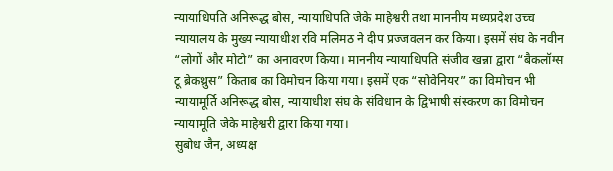न्यायाधिपति अनिरूद्ध बोस, न्यायाधिपति जेके माहेश्वरी तथा माननीय मध्यप्रदेश उच्च न्यायालय के मुख्य न्यायाधीश रवि मलिमठ ने दीप प्रज्जवलन कर किया। इसमें संघ के नवीन “लोगों और मोटो” का अनावरण किया। माननीय न्यायाधिपति संजीव खन्ना द्वारा “बैकलॉग्स टू ब्रेकथ्रुस” किताब का विमोचन किया गया। इसमें एक “सोवेनियर” का विमोचन भी न्यायामूर्ति अनिरूद्ध बोस, न्यायाधीश संघ के संविधान के द्विभाषी संस्करण का विमोचन न्यायामूति जेके माहेश्वरी द्वारा किया गया।
सुबोध जैन, अध्यक्ष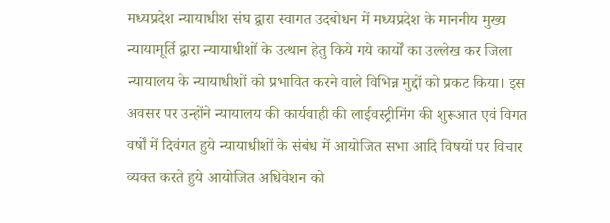मध्यप्रदेश न्यायाधीश संघ द्वारा स्वागत उदबोधन में मध्यप्रदेश के माननीय मुख्य न्यायामूर्ति द्वारा न्यायाधीशों के उत्थान हेतु किये गये कार्यों का उल्लेख कर जिला न्यायालय के न्यायाधीशों को प्रभावित करने वाले विभिन्न मुद्दों को प्रकट किया। इस अवसर पर उन्होंने न्यायालय की कार्यवाही की लाईवस्ट्रीमिंग की शुरूआत एवं विगत वर्षों में दिवंगत हुये न्यायाधीशों के संबंध में आयोजित सभा आदि विषयों पर विचार व्यक्त करते हुये आयोजित अधिवेशन को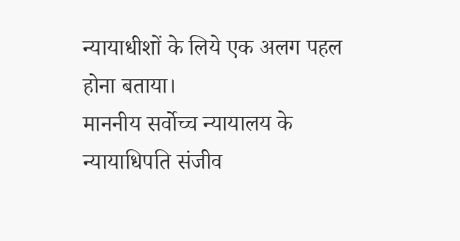न्यायाधीशों के लिये एक अलग पहल होना बताया।
माननीय सर्वोच्च न्यायालय के न्यायाधिपति संजीव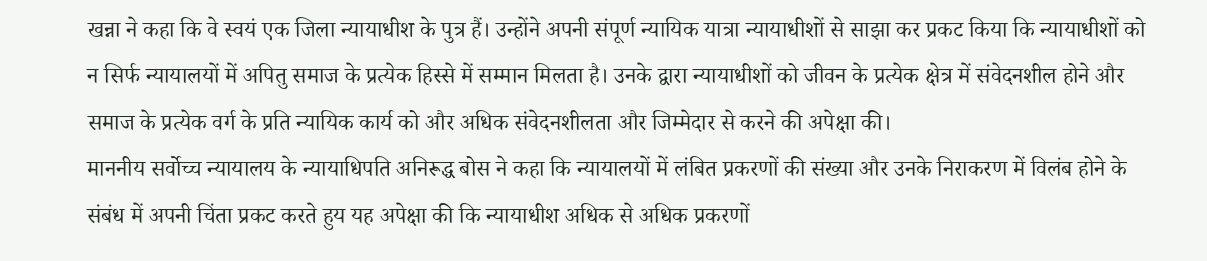खन्ना ने कहा कि वे स्वयं एक जिला न्यायाधीश के पुत्र हैं। उन्होंने अपनी संपूर्ण न्यायिक यात्रा न्यायाधीशों से साझा कर प्रकट किया कि न्यायाधीशों को न सिर्फ न्यायालयों में अपितु समाज के प्रत्येक हिस्से में सम्मान मिलता है। उनके द्वारा न्यायाधीशों को जीवन के प्रत्येक क्षेत्र में संवेदनशील होने और समाज के प्रत्येक वर्ग के प्रति न्यायिक कार्य को और अधिक संवेदनशीलता और जिम्मेदार से करने की अपेक्षा की।
माननीय सर्वोच्च न्यायालय के न्यायाधिपति अनिरूद्ध बोस ने कहा कि न्यायालयों में लंबित प्रकरणों की संख्या और उनके निराकरण में विलंब होने के संबंध में अपनी चिंता प्रकट करते हुय यह अपेक्षा की कि न्यायाधीश अधिक से अधिक प्रकरणों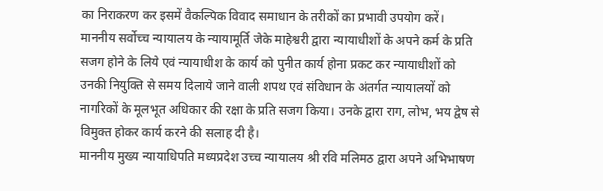का निराकरण कर इसमें वैकल्पिक विवाद समाधान के तरीकों का प्रभावी उपयोग करें।
माननीय सर्वोच्च न्यायालय के न्यायामूर्ति जेके माहेश्वरी द्वारा न्यायाधीशों के अपने कर्म के प्रति सजग होने के लिये एवं न्यायाधीश के कार्य को पुनीत कार्य होना प्रकट कर न्यायाधीशों को उनकी नियुक्ति से समय दिलाये जाने वाली शपथ एवं संविधान के अंतर्गत न्यायालयों को नागरिकों के मूलभूत अधिकार की रक्षा के प्रति सजग किया। उनके द्वारा राग, लोभ, भय द्वेष से विमुक्त होकर कार्य करने की सलाह दी है।
माननीय मुख्य न्यायाधिपति मध्यप्रदेश उच्च न्यायालय श्री रवि मलिमठ द्वारा अपने अभिभाषण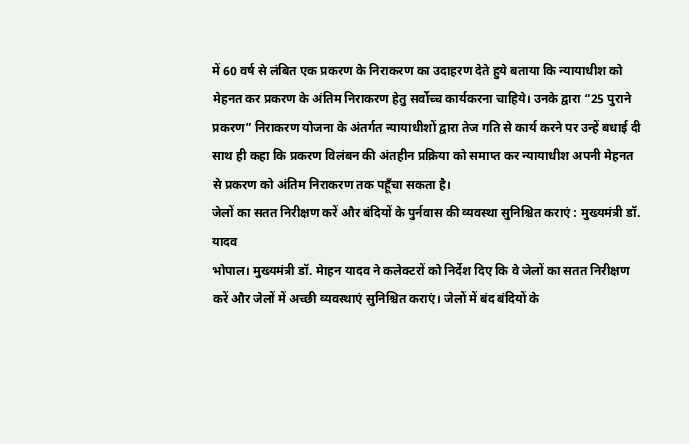में 60 वर्ष से लंबित एक प्रकरण के निराकरण का उदाहरण देते हुये बताया कि न्यायाधीश को मेहनत कर प्रकरण के अंतिम निराकरण हेतु सर्वोच्च कार्यकरना चाहिये। उनके द्वारा “25 पुराने प्रकरण” निराकरण योजना के अंतर्गत न्यायाधीशों द्वारा तेज गति से कार्य करने पर उन्हें बधाई दी साथ ही कहा कि प्रकरण विलंबन की अंतहीन प्रक्रिया को समाप्त कर न्यायाधीश अपनी मेहनत से प्रकरण को अंतिम निराकरण तक पहूँचा सकता है।
जेलों का सतत निरीक्षण करें और बंदियों के पुर्नवास की व्यवस्था सुनिश्चित कराएं : मुख्यमंत्री डॉ. यादव
भोपाल। मुख्यमंत्री डॉ. मेाहन यादव ने कलेक्टरों को निर्देश दिए कि वे जेलों का सतत निरीक्षण करें और जेलों में अच्छी व्यवस्थाएं सुनिश्चित कराएं। जेलों में बंद बंदियों के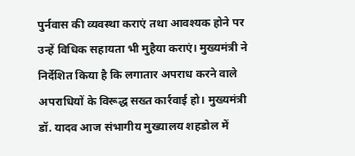पुर्नवास की व्यवस्था कराएं तथा आवश्यक होने पर उन्हें विधिक सहायता भी मुहैया कराएं। मुख्यमंत्री ने निर्देशित किया है कि लगातार अपराध करने वाले अपराधियों के विरूद्ध सख्त कार्रवाई हो। मुख्यमंत्री डॉ. यादव आज संभागीय मुख्यालय शहडोल में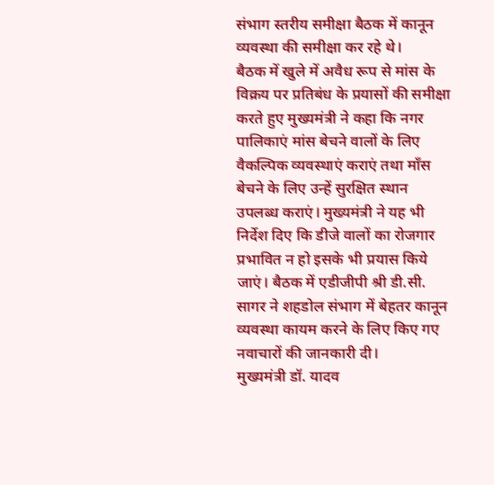संभाग स्तरीय समीक्षा बैठक में कानून व्यवस्था की समीक्षा कर रहे थे।
बैठक में खुले में अवैध रूप से मांस के विक्रय पर प्रतिबंध के प्रयासों की समीक्षा करते हुए मुख्यमंत्री ने कहा कि नगर पालिकाएं मांस बेचने वालों के लिए वैकल्पिक व्यवस्थाएं कराएं तथा माँस बेचने के लिए उन्हें सुरक्षित स्थान उपलब्ध कराएं। मुख्यमंत्री ने यह भी निर्देश दिए कि डीजे वालों का रोजगार प्रभावित न हो इसके भी प्रयास किये जाएं। बैठक में एडीजीपी श्री डी.सी. सागर ने शहडोल संभाग में बेहतर कानून व्यवस्था कायम करने के लिए किए गए नवाचारों की जानकारी दी।
मुख्यमंत्री डॉ. यादव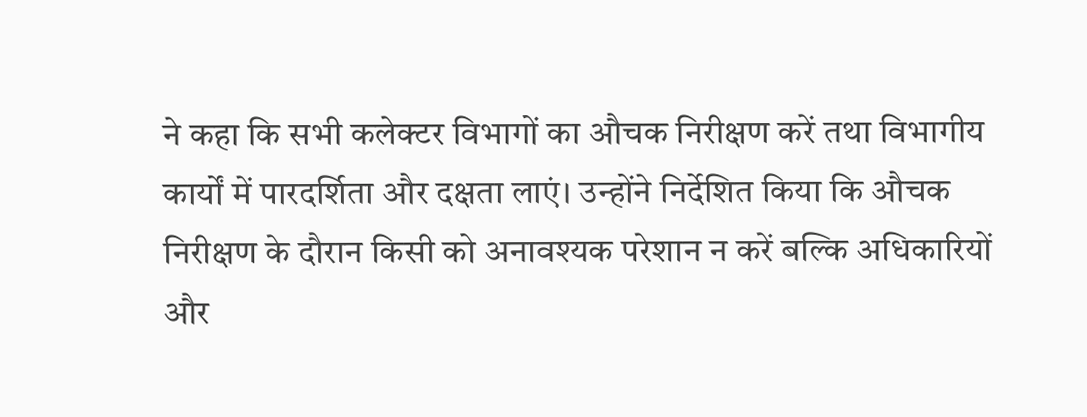ने कहा कि सभी कलेक्टर विभागों का औचक निरीक्षण करें तथा विभागीय कार्यों में पारदर्शिता और दक्षता लाएं। उन्होंने निर्देशित किया कि औचक निरीक्षण के दौरान किसी को अनावश्यक परेशान न करें बल्कि अधिकारियों और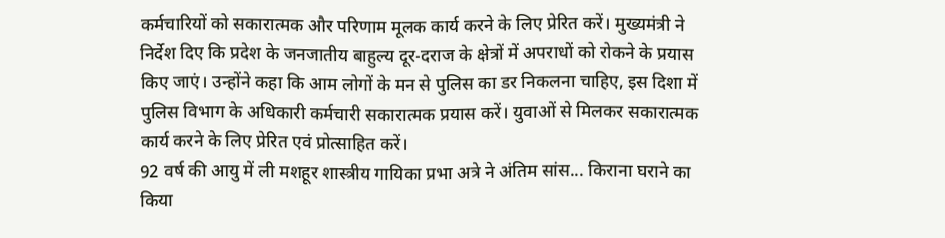कर्मचारियों को सकारात्मक और परिणाम मूलक कार्य करने के लिए प्रेरित करें। मुख्यमंत्री ने निर्देश दिए कि प्रदेश के जनजातीय बाहुल्य दूर-दराज के क्षेत्रों में अपराधों को रोकने के प्रयास किए जाएं। उन्होंने कहा कि आम लोगों के मन से पुलिस का डर निकलना चाहिए, इस दिशा में पुलिस विभाग के अधिकारी कर्मचारी सकारात्मक प्रयास करें। युवाओं से मिलकर सकारात्मक कार्य करने के लिए प्रेरित एवं प्रोत्साहित करें।
92 वर्ष की आयु में ली मशहूर शास्त्रीय गायिका प्रभा अत्रे ने अंतिम सांस... किराना घराने का किया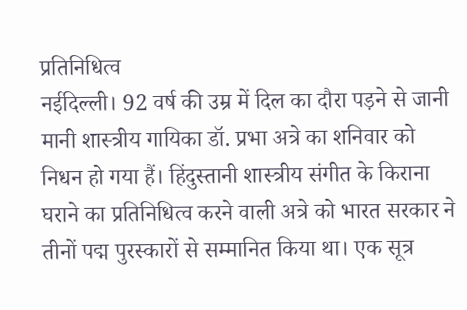प्रतिनिधित्व
नईदिल्ली। 92 वर्ष की उम्र में दिल का दौरा पड़ने से जानी मानी शास्त्रीय गायिका डॉ. प्रभा अत्रे का शनिवार को निधन हो गया हैं। हिंदुस्तानी शास्त्रीय संगीत के किराना घराने का प्रतिनिधित्व करने वाली अत्रे को भारत सरकार ने तीनों पद्म पुरस्कारों से सम्मानित किया था। एक सूत्र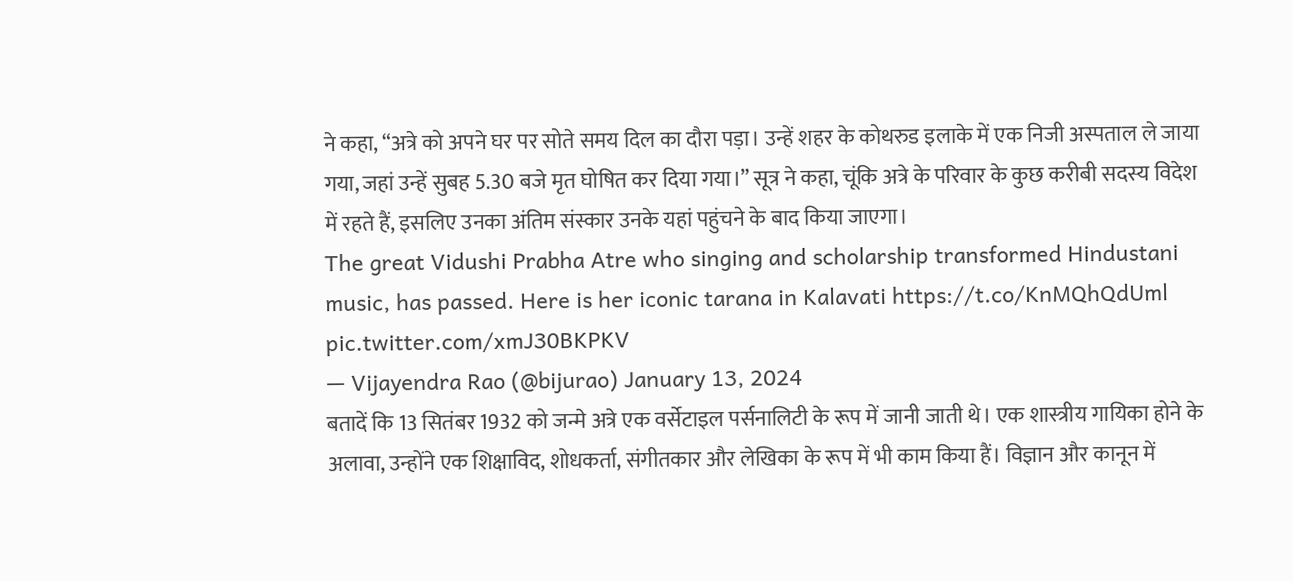ने कहा, “अत्रे को अपने घर पर सोते समय दिल का दौरा पड़ा। उन्हें शहर के कोथरुड इलाके में एक निजी अस्पताल ले जाया गया, जहां उन्हें सुबह 5.30 बजे मृत घोषित कर दिया गया।” सूत्र ने कहा, चूंकि अत्रे के परिवार के कुछ करीबी सदस्य विदेश में रहते हैं, इसलिए उनका अंतिम संस्कार उनके यहां पहुंचने के बाद किया जाएगा।
The great Vidushi Prabha Atre who singing and scholarship transformed Hindustani music, has passed. Here is her iconic tarana in Kalavati https://t.co/KnMQhQdUml pic.twitter.com/xmJ30BKPKV
— Vijayendra Rao (@bijurao) January 13, 2024
बतादें कि 13 सितंबर 1932 को जन्मे अत्रे एक वर्सेटाइल पर्सनालिटी के रूप में जानी जाती थे। एक शास्त्रीय गायिका होने के अलावा, उन्होंने एक शिक्षाविद, शोधकर्ता, संगीतकार और लेखिका के रूप में भी काम किया हैं। विज्ञान और कानून में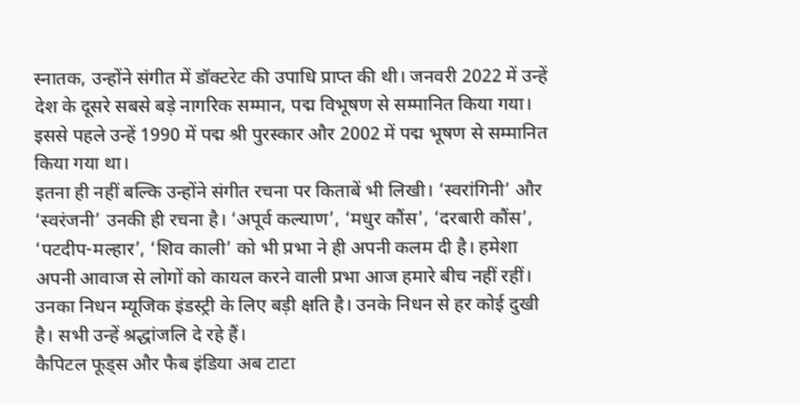स्नातक, उन्होंने संगीत में डॉक्टरेट की उपाधि प्राप्त की थी। जनवरी 2022 में उन्हें देश के दूसरे सबसे बड़े नागरिक सम्मान, पद्म विभूषण से सम्मानित किया गया। इससे पहले उन्हें 1990 में पद्म श्री पुरस्कार और 2002 में पद्म भूषण से सम्मानित किया गया था।
इतना ही नहीं बल्कि उन्होंने संगीत रचना पर किताबें भी लिखी। ‘स्वरांगिनी’ और ‘स्वरंजनी’ उनकी ही रचना है। ‘अपूर्व कल्याण’, ‘मधुर कौंस’, ‘दरबारी कौंस’, ‘पटदीप-मल्हार’, ‘शिव काली’ को भी प्रभा ने ही अपनी कलम दी है। हमेशा अपनी आवाज से लोगों को कायल करने वाली प्रभा आज हमारे बीच नहीं रहीं। उनका निधन म्यूजिक इंडस्ट्री के लिए बड़ी क्षति है। उनके निधन से हर कोई दुखी है। सभी उन्हें श्रद्धांजलि दे रहे हैं।
कैपिटल फूड्स और फैब इंडिया अब टाटा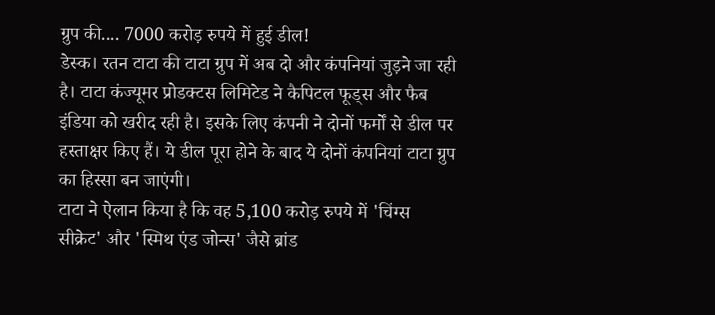ग्रुप की.... 7000 करोड़ रुपये में हुई डील!
डेस्क। रतन टाटा की टाटा ग्रुप में अब दो और कंपनियां जुड़ने जा रही है। टाटा कंज्यूमर प्रोडक्टस लिमिटेड ने कैपिटल फूड्स और फैब इंडिया को खरीद रही है। इसके लिए कंपनी ने दोनों फर्मों से डील पर हस्ताक्षर किए हैं। ये डील पूरा होने के बाद ये दोनों कंपनियां टाटा ग्रुप का हिस्सा बन जाएंगी।
टाटा ने ऐलान किया है कि वह 5,100 करोड़ रुपये में 'चिंग्स सीक्रेट' और 'स्मिथ एंड जोन्स' जैसे ब्रांड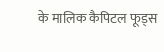के मालिक कैपिटल फूड्स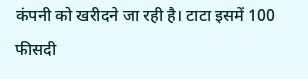कंपनी को खरीदने जा रही है। टाटा इसमें 100 फीसदी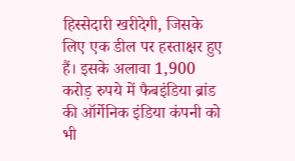हिस्सेदारी खरीदेगी, जिसके लिए एक डील पर हस्ताक्षर हुए हैं। इसके अलावा 1,900 करोड़ रुपये में फैबइंडिया ब्रांड की ऑर्गेनिक इंडिया कंपनी को भी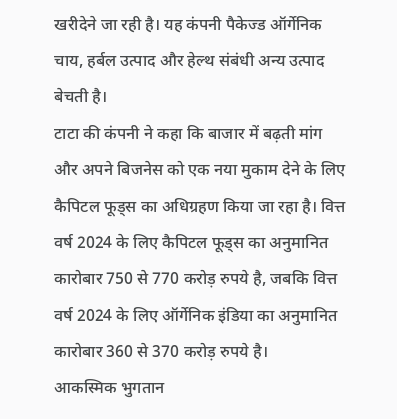खरीदेने जा रही है। यह कंपनी पैकेज्ड ऑर्गेनिक चाय, हर्बल उत्पाद और हेल्थ संबंधी अन्य उत्पाद बेचती है।
टाटा की कंपनी ने कहा कि बाजार में बढ़ती मांग और अपने बिजनेस को एक नया मुकाम देने के लिए कैपिटल फूड्स का अधिग्रहण किया जा रहा है। वित्त वर्ष 2024 के लिए कैपिटल फूड्स का अनुमानित कारोबार 750 से 770 करोड़ रुपये है, जबकि वित्त वर्ष 2024 के लिए ऑर्गेनिक इंडिया का अनुमानित कारोबार 360 से 370 करोड़ रुपये है।
आकस्मिक भुगतान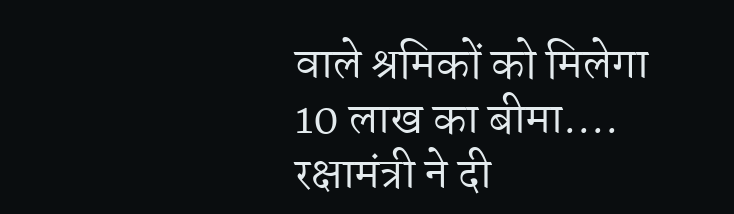वाले श्रमिकों को मिलेगा 10 लाख का बीमा.... रक्षामंत्री ने दी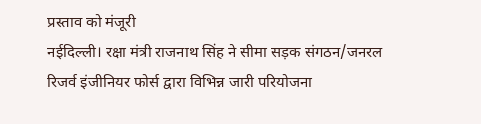प्रस्ताव को मंजूरी
नईदिल्ली। रक्षा मंत्री राजनाथ सिंह ने सीमा सड़क संगठन/जनरल रिजर्व इंजीनियर फोर्स द्वारा विभिन्न जारी परियोजना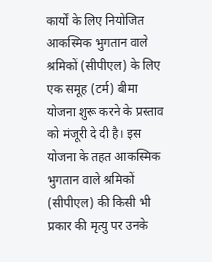कार्यों के लिए नियोजित आकस्मिक भुगतान वाले श्रमिकों (सीपीएल) के लिए एक समूह (टर्म) बीमा योजना शुरू करने के प्रस्ताव को मंजूरी दे दी है। इस योजना के तहत आकस्मिक भुगतान वाले श्रमिकों (सीपीएल) की किसी भी प्रकार की मृत्यु पर उनके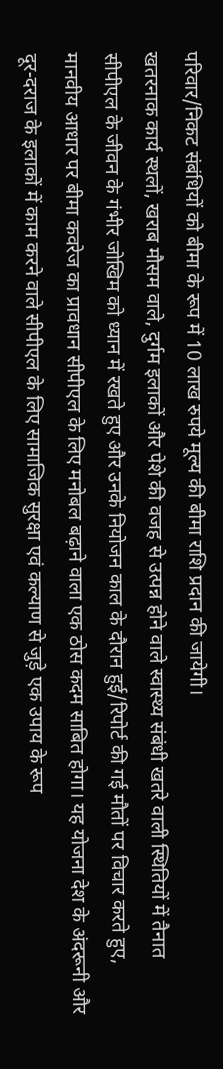परिवार/निकट संबंधियों को बीमा के रूप में 10 लाख रुपये मूल्य की बीमा राशि प्रदान की जायेगी।
खतरनाक कार्य स्थलों, खराब मौसम वाले, दुर्गम इलाकों और पेशे की वजह से उत्पन्न होने वाले स्वास्थ्य संबंधी खतरे वाली स्थितियों में तैनात सीपीएल के जीवन के गंभीर जोखिम को ध्यान में रखते हुए और उनके नियोजन काल के दौरान हुई/रिपोर्ट की गई मौतों पर विचार करते हुए, मानवीय आधार पर बीमा कवरेज का प्रावधान सीपीएल के लिए मनोबल बढ़ाने वाला एक ठोस कदम साबित होगा। यह योजना देश के अंदरूनी और दूर-दराज के इलाकों में काम करने वाले सीपीएल के लिए सामाजिक सुरक्षा एवं कल्याण से जुड़े एक उपाय के रूप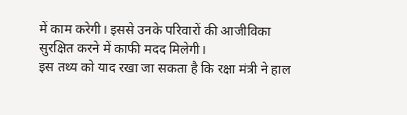में काम करेगी। इससे उनके परिवारों की आजीविका सुरक्षित करने में काफी मदद मिलेगी।
इस तथ्य को याद रखा जा सकता है कि रक्षा मंत्री ने हाल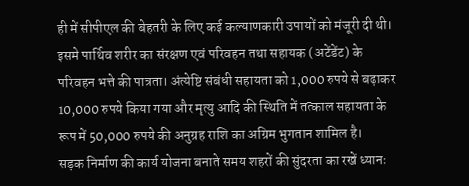ही में सीपीएल की बेहतरी के लिए कई कल्याणकारी उपायों को मंजूरी दी थी। इसमे पार्थिव शरीर का संरक्षण एवं परिवहन तथा सहायक (अटेंडेंट) के परिवहन भत्ते की पात्रता। अंत्येष्टि संबंधी सहायता को 1,000 रुपये से बढ़ाकर 10,000 रुपये किया गया और मृत्यु आदि की स्थिति में तत्काल सहायता के रूप में 50,000 रुपये की अनुग्रह राशि का अग्रिम भुगतान शामिल है।
सड़क निर्माण की कार्य योजना बनाते समय शहरों की सुंदरता का रखें ध्यानः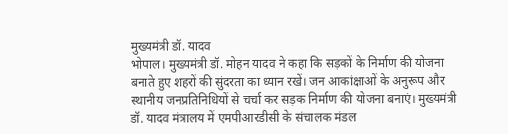मुख्यमंत्री डॉ. यादव
भोपाल। मुख्यमंत्री डॉ. मोहन यादव ने कहा कि सड़कों के निर्माण की योजना बनाते हुए शहरों की सुंदरता का ध्यान रखें। जन आकांक्षाओं के अनुरूप और स्थानीय जनप्रतिनिधियों से चर्चा कर सड़क निर्माण की योजना बनाएं। मुख्यमंत्री डॉ. यादव मंत्रालय में एमपीआरडीसी के संचालक मंडल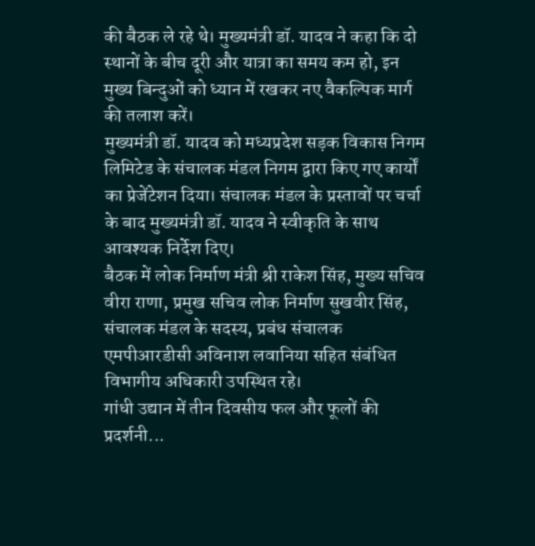की बैठक ले रहे थे। मुख्यमंत्री डॉ. यादव ने कहा कि दो स्थानों के बीच दूरी और यात्रा का समय कम हो, इन मुख्य बिन्दुओं को ध्यान में रखकर नए वैकल्पिक मार्ग की तलाश करें।
मुख्यमंत्री डॉ. यादव को मध्यप्रदेश सड़क विकास निगम लिमिटेड के संचालक मंडल निगम द्वारा किए गए कार्यों का प्रेजेंटेशन दिया। संचालक मंडल के प्रस्तावों पर चर्चा के बाद मुख्यमंत्री डॉ. यादव ने स्वीकृति के साथ आवश्यक निर्देश दिए।
बैठक में लोक निर्माण मंत्री श्री राकेश सिंह, मुख्य सचिव वीरा राणा, प्रमुख सचिव लोक निर्माण सुखवीर सिंह, संचालक मंडल के सदस्य, प्रबंध संचालक एमपीआरडीसी अविनाश लवानिया सहित संबंधित विभागीय अधिकारी उपस्थित रहे।
गांधी उद्यान में तीन दिवसीय फल और फूलों की प्रदर्शनी...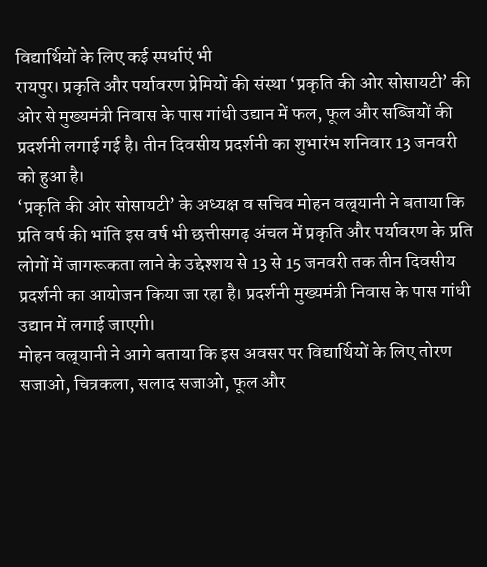विद्यार्थियों के लिए कई स्पर्धाएं भी
रायपुर। प्रकृति और पर्यावरण प्रेमियों की संस्था ‘प्रकृति की ओर सोसायटी’ की ओर से मुख्यमंत्री निवास के पास गांधी उद्यान में फल, फूल और सब्जियों की प्रदर्शनी लगाई गई है। तीन दिवसीय प्रदर्शनी का शुभारंभ शनिवार 13 जनवरी को हुआ है।
‘प्रकृति की ओर सोसायटी’ के अध्यक्ष व सचिव मोहन वल्र्यानी ने बताया कि प्रति वर्ष की भांति इस वर्ष भी छत्तीसगढ़ अंचल में प्रकृति और पर्यावरण के प्रति लोगों में जागरूकता लाने के उद्देश्शय से 13 से 15 जनवरी तक तीन दिवसीय प्रदर्शनी का आयोजन किया जा रहा है। प्रदर्शनी मुख्यमंत्री निवास के पास गांधी उद्यान में लगाई जाएगी।
मोहन वल्र्यानी ने आगे बताया कि इस अवसर पर विद्यार्थियों के लिए तोरण सजाओ, चित्रकला, सलाद सजाओ, फूल और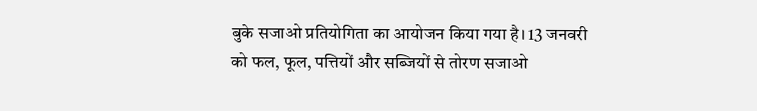बुके सजाओ प्रतियोगिता का आयोजन किया गया है। 13 जनवरी को फल, फूल, पत्तियों और सब्जियों से तोरण सजाओ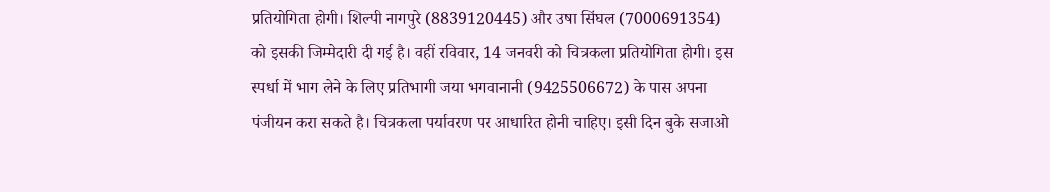प्रतियोगिता होगी। शिल्पी नागपुरे (8839120445) और उषा सिंघल (7000691354) को इसकी जिम्मेदारी दी गई है। वहीं रविवार, 14 जनवरी को चित्रकला प्रतियोगिता होगी। इस स्पर्धा में भाग लेने के लिए प्रतिभागी जया भगवानानी (9425506672) के पास अपना पंजीयन करा सकते है। चित्रकला पर्यावरण पर आधारित होनी चाहिए। इसी दिन बुके सजाओ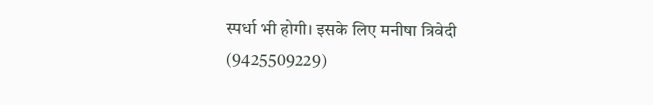स्पर्धा भी होगी। इसके लिए मनीषा त्रिवेदी (9425509229)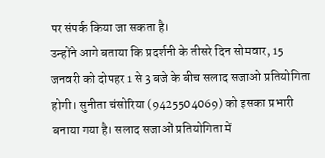पर संपर्क किया जा सकता है।
उन्होंने आगे बताया कि प्रदर्शनी के तीसरे दिन सोमवार, 15 जनवरी को दोपहर 1 से 3 बजे के बीच सलाद सजाओ प्रतियोगिता होगी। सुनीता चंसोरिया (9425504069) को इसका प्रभारी बनाया गया है। सलाद सजाओं प्रतियोगिता में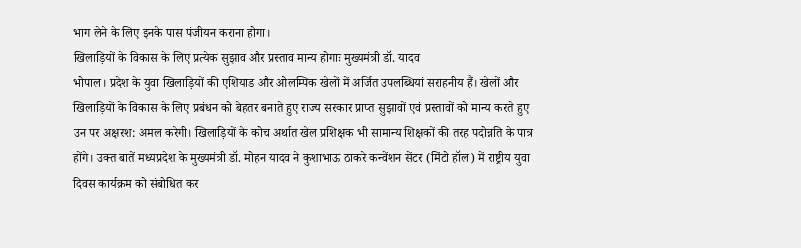भाग लेने के लिए इनके पास पंजीयन कराना होगा।
खिलाड़ियों के विकास के लिए प्रत्येक सुझाव और प्रस्ताव मान्य होगाः मुख्यमंत्री डॉ. यादव
भोपाल। प्रदेश के युवा खिलाड़ियों की एशियाड और ओलम्पिक खेलों में अर्जित उपलब्धियां सराहनीय हैं। खेलों और खिलाड़ियों के विकास के लिए प्रबंधन को बेहतर बनाते हुए राज्य सरकार प्राप्त सुझावों एवं प्रस्तावों को मान्य करते हुए उन पर अक्षरश: अमल करेगी। खिलाड़ियों के कोच अर्थात खेल प्रशिक्षक भी सामान्य शिक्षकों की तरह पदोन्नति के पात्र होंगे। उक्त बातें मध्यप्रदेश के मुख्यमंत्री डॉ. मोहन यादव ने कुशाभाऊ ठाकरे कन्वेंशन सेंटर (मिंटो हॉल) में राष्ट्रीय युवा दिवस कार्यक्रम को संबोधित कर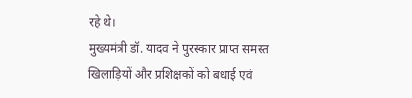रहे थे।
मुख्यमंत्री डॉ. यादव ने पुरस्कार प्राप्त समस्त खिलाड़ियों और प्रशिक्षकों को बधाई एवं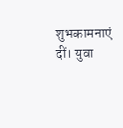शुभकामनाएं दीं। युवा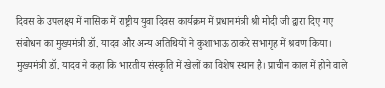दिवस के उपलक्ष्य में नासिक में राष्ट्रीय युवा दिवस कार्यक्रम में प्रधानमंत्री श्री मोदी जी द्वारा दिए गए संबोधन का मुख्यमंत्री डॉ. यादव और अन्य अतिथियों ने कुशाभाऊ ठाकरे सभागृह में श्रवण किया।
मुख्यमंत्री डॉ. यादव ने कहा कि भारतीय संस्कृति में खेलों का विशेष स्थान है। प्राचीन काल में होने वाले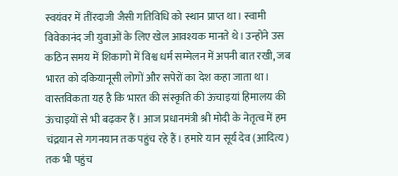स्वयंवर में तींरदाजी जैसी गतिविधि को स्थान प्राप्त था। स्वामी विवेकानंद जी युवाओं के लिए खेल आवश्यक मानते थे। उन्होंने उस कठिन समय में शिकागो में विश्व धर्म सम्मेलन में अपनी बात रखी, जब भारत को दकियानूसी लोगों और सपेरों का देश कहा जाता था। वास्तविकता यह है कि भारत की संस्कृति की ऊंचाइयां हिमालय की ऊंचाइयों से भी बढ़कर हैं। आज प्रधानमंत्री श्री मोदी के नेतृत्व में हम चंद्रयान से गगनयान तक पहुंच रहे हैं। हमारे यान सूर्य देव (आदित्य) तक भी पहुंच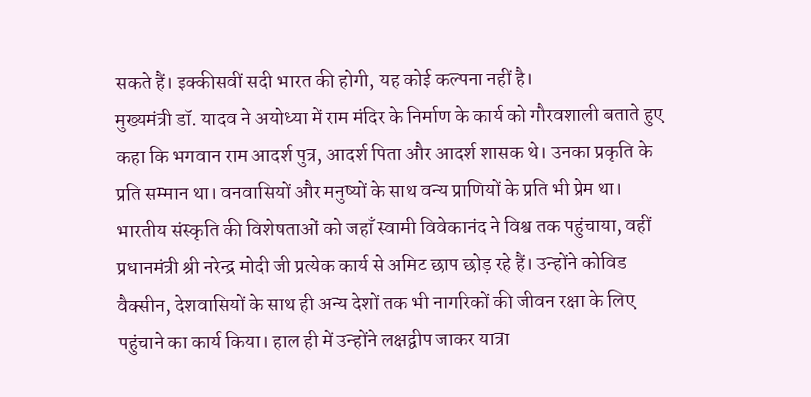सकते हैं। इक्कीसवीं सदी भारत की होगी, यह कोई कल्पना नहीं है।
मुख्यमंत्री डॉ. यादव ने अयोध्या में राम मंदिर के निर्माण के कार्य को गौरवशाली बताते हुए कहा कि भगवान राम आदर्श पुत्र, आदर्श पिता और आदर्श शासक थे। उनका प्रकृति के प्रति सम्मान था। वनवासियों और मनुष्यों के साथ वन्य प्राणियों के प्रति भी प्रेम था। भारतीय संस्कृति की विशेषताओं को जहाँ स्वामी विवेकानंद ने विश्व तक पहुंचाया, वहीं प्रधानमंत्री श्री नरेन्द्र मोदी जी प्रत्येक कार्य से अमिट छाप छोड़ रहे हैं। उन्होंने कोविड वैक्सीन, देशवासियों के साथ ही अन्य देशों तक भी नागरिकों की जीवन रक्षा के लिए पहुंचाने का कार्य किया। हाल ही में उन्होंने लक्षद्वीप जाकर यात्रा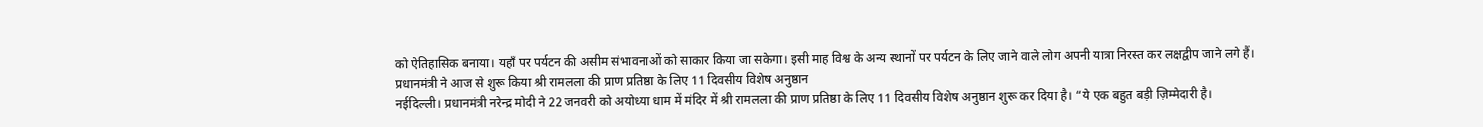को ऐतिहासिक बनाया। यहाँ पर पर्यटन की असीम संभावनाओं को साकार किया जा सकेगा। इसी माह विश्व के अन्य स्थानों पर पर्यटन के लिए जाने वाले लोग अपनी यात्रा निरस्त कर लक्षद्वीप जाने लगे हैं।
प्रधानमंत्री ने आज से शुरू किया श्री रामलला की प्राण प्रतिष्ठा के लिए 11 दिवसीय विशेष अनुष्ठान
नईदिल्ली। प्रधानमंत्री नरेन्द्र मोदी ने 22 जनवरी को अयोध्या धाम में मंदिर में श्री रामलला की प्राण प्रतिष्ठा के लिए 11 दिवसीय विशेष अनुष्ठान शुरू कर दिया है। “ये एक बहुत बड़ी ज़िम्मेदारी है।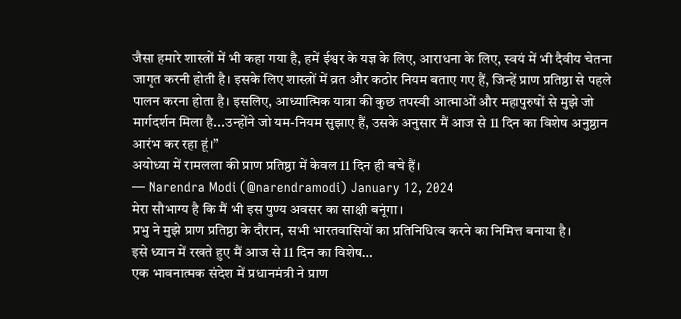जैसा हमारे शास्त्रों में भी कहा गया है, हमें ईश्वर के यज्ञ के लिए, आराधना के लिए, स्वयं में भी दैवीय चेतना जागृत करनी होती है। इसके लिए शास्त्रों में व्रत और कठोर नियम बताए गए हैं, जिन्हें प्राण प्रतिष्ठा से पहले पालन करना होता है। इसलिए, आध्यात्मिक यात्रा की कुछ तपस्वी आत्माओं और महापुरुषों से मुझे जो मार्गदर्शन मिला है...उन्होंने जो यम-नियम सुझाए हैं, उसके अनुसार मैं आज से 11 दिन का विशेष अनुष्ठान आरंभ कर रहा हूं।”
अयोध्या में रामलला की प्राण प्रतिष्ठा में केवल 11 दिन ही बचे हैं।
— Narendra Modi (@narendramodi) January 12, 2024
मेरा सौभाग्य है कि मैं भी इस पुण्य अवसर का साक्षी बनूंगा।
प्रभु ने मुझे प्राण प्रतिष्ठा के दौरान, सभी भारतवासियों का प्रतिनिधित्व करने का निमित्त बनाया है।
इसे ध्यान में रखते हुए मैं आज से 11 दिन का विशेष…
एक भावनात्मक संदेश में प्रधानमंत्री ने प्राण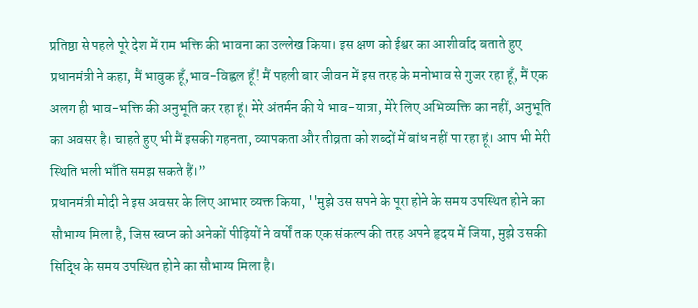प्रतिष्ठा से पहले पूरे देश में राम भक्ति की भावना का उल्लेख किया। इस क्षण को ईश्वर का आशीर्वाद बताते हुए प्रधानमंत्री ने कहा, मैं भावुक हूँ,भाव-विह्वल हूँ! मैं पहली बार जीवन में इस तरह के मनोभाव से गुजर रहा हूँ, मैं एक अलग ही भाव-भक्ति की अनुभूति कर रहा हूं। मेरे अंतर्मन की ये भाव-यात्रा, मेरे लिए अभिव्यक्ति का नहीं, अनुभूति का अवसर है। चाहते हुए भी मैं इसकी गहनता, व्यापकता और तीव्रता को शब्दों में बांध नहीं पा रहा हूं। आप भी मेरी स्थिति भली भाँति समझ सकते हैं।”
प्रधानमंत्री मोदी ने इस अवसर के लिए आभार व्यक्त किया, ''मुझे उस सपने के पूरा होने के समय उपस्थित होने का सौभाग्य मिला है, जिस स्वप्न को अनेकों पीढ़ियों ने वर्षों तक एक संकल्प की तरह अपने हृदय में जिया, मुझे उसकी सिद्धि के समय उपस्थित होने का सौभाग्य मिला है।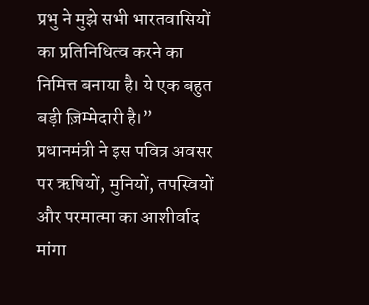प्रभु ने मुझे सभी भारतवासियों का प्रतिनिधित्व करने का निमित्त बनाया है। ये एक बहुत बड़ी ज़िम्मेदारी है।”
प्रधानमंत्री ने इस पवित्र अवसर पर ऋषियों, मुनियों, तपस्वियों और परमात्मा का आशीर्वाद मांगा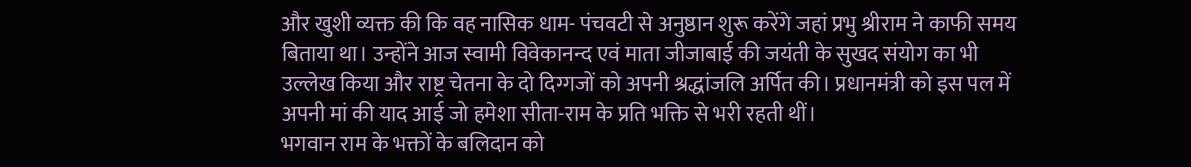और खुशी व्यक्त की कि वह नासिक धाम- पंचवटी से अनुष्ठान शुरू करेंगे जहां प्रभु श्रीराम ने काफी समय बिताया था। उन्होंने आज स्वामी विवेकानन्द एवं माता जीजाबाई की जयंती के सुखद संयोग का भी उल्लेख किया और राष्ट्र चेतना के दो दिग्गजों को अपनी श्रद्धांजलि अर्पित की। प्रधानमंत्री को इस पल में अपनी मां की याद आई जो हमेशा सीता-राम के प्रति भक्ति से भरी रहती थीं।
भगवान राम के भक्तों के बलिदान को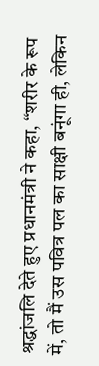श्रद्धांजलि देते हुए प्रधानमंत्री ने कहा, “शरीर के रूप में, तो मैं उस पवित्र पल का साक्षी बनूंगा ही, लेकिन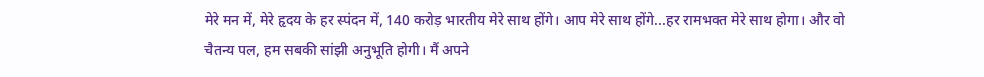मेरे मन में, मेरे हृदय के हर स्पंदन में, 140 करोड़ भारतीय मेरे साथ होंगे। आप मेरे साथ होंगे...हर रामभक्त मेरे साथ होगा। और वो चैतन्य पल, हम सबकी सांझी अनुभूति होगी। मैं अपने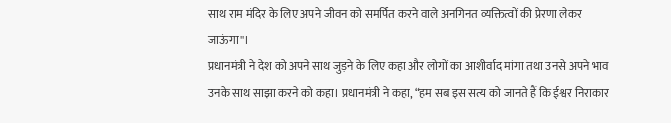साथ राम मंदिर के लिए अपने जीवन को समर्पित करने वाले अनगिनत व्यक्तित्वों की प्रेरणा लेकर जाऊंगा''।
प्रधानमंत्री ने देश को अपने साथ जुड़ने के लिए कहा और लोगों का आशीर्वाद मांगा तथा उनसे अपने भाव उनके साथ साझा करने को कहा। प्रधानमंत्री ने कहा, “हम सब इस सत्य को जानते हैं कि ईश्वर निराकार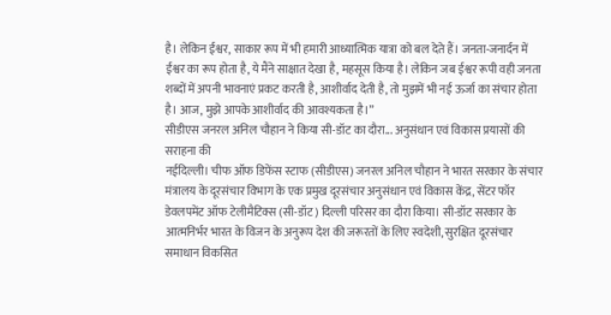है। लेकिन ईश्वर, साकार रूप में भी हमारी आध्यात्मिक यात्रा को बल देते हैं। जनता-जनार्दन में ईश्वर का रूप होता है, ये मैंने साक्षात देखा है, महसूस किया है। लेकिन जब ईश्वर रूपी वही जनता शब्दों में अपनी भावनाएं प्रकट करती है, आशीर्वाद देती है, तो मुझमें भी नई ऊर्जा का संचार होता है। आज, मुझे आपके आशीर्वाद की आवश्यकता है।”
सीडीएस जनरल अनिल चौहान ने किया सी-डॉट का दौरा... अनुसंधान एवं विकास प्रयासों की सराहना की
नईदिल्ली। चीफ ऑफ डिफेंस स्टाफ (सीडीएस) जनरल अनिल चौहान ने भारत सरकार के संचार मंत्रालय के दूरसंचार विभाग के एक प्रमुख दूरसंचार अनुसंधान एवं विकास केंद्र, सेंटर फॉर डेवलपमेंट ऑफ टेलीमैटिक्स (सी-डॉट) दिल्ली परिसर का दौरा किया। सी-डॉट सरकार के आत्मनिर्भर भारत के विजन के अनुरूप देश की जरूरतों के लिए स्वदेशी, सुरक्षित दूरसंचार समाधान विकसित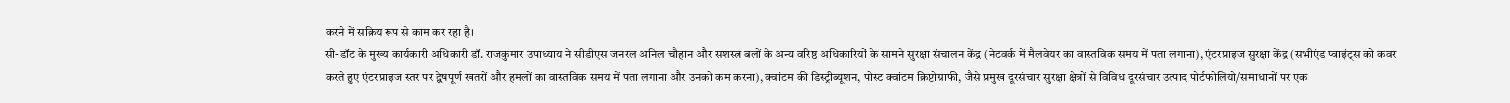करने में सक्रिय रूप से काम कर रहा है।
सी-डॉट के मुख्य कार्यकारी अधिकारी डॉ. राजकुमार उपाध्याय ने सीडीएस जनरल अनिल चौहान और सशस्त्र बलों के अन्य वरिष्ठ अधिकारियों के सामने सुरक्षा संचालन केंद्र (नेटवर्क में मैलवेयर का वास्तविक समय में पता लगाना), एंटरप्राइज सुरक्षा केंद्र (सभीएंड प्वाइंट्स को कवर करते हुए एंटरप्राइज स्तर पर द्वेषपूर्ण खतरों और हमलों का वास्तविक समय में पता लगाना और उनको कम करना), क्वांटम की डिस्ट्रीब्यूशन, पोस्ट क्वांटम क्रिप्टोग्राफी, जैसे प्रमुख दूरसंचार सुरक्षा क्षेत्रों से विविध दूरसंचार उत्पाद पोर्टफोलियो/समाधानों पर एक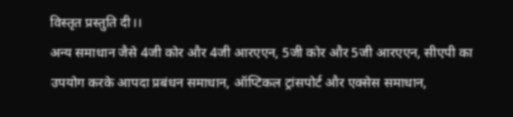विस्तृत प्रस्तुति दी।।
अन्य समाधान जैसे 4जी कोर और 4जी आरएएन, 5जी कोर और 5जी आरएएन, सीएपी का उपयोग करके आपदा प्रबंधन समाधान, ऑप्टिकल ट्रांसपोर्ट और एक्सेस समाधान,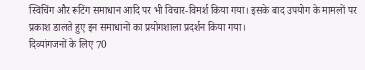स्विचिंग और रूटिंग समाधान आदि पर भी विचार-विमर्श किया गया। इसके बाद उपयोग के मामलों पर प्रकाश डालते हुए इन समाधानों का प्रयोगशाला प्रदर्शन किया गया।
दिव्यांगजनों के लिए 70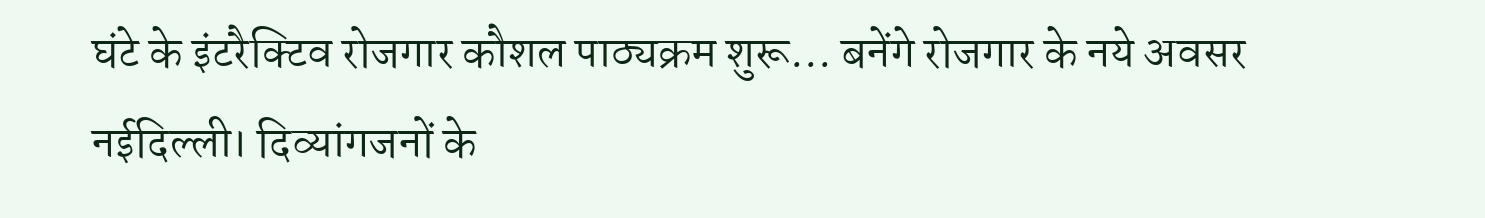घंटे के इंटरैक्टिव रोजगार कौशल पाठ्यक्रम शुरू... बनेंगे रोजगार के नये अवसर
नईदिल्ली। दिव्यांगजनों के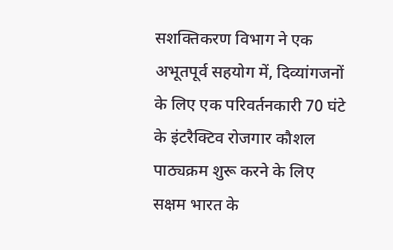सशक्तिकरण विभाग ने एक अभूतपूर्व सहयोग में, दिव्यांगजनों के लिए एक परिवर्तनकारी 70 घंटे के इंटरैक्टिव रोजगार कौशल पाठ्यक्रम शुरू करने के लिए सक्षम भारत के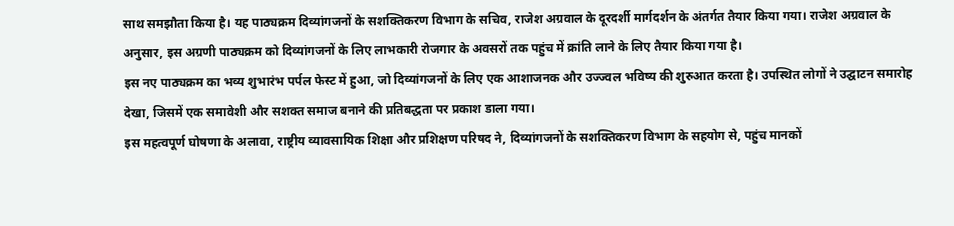साथ समझौता किया है। यह पाठ्यक्रम दिव्यांगजनों के सशक्तिकरण विभाग के सचिव, राजेश अग्रवाल के दूरदर्शी मार्गदर्शन के अंतर्गत तैयार किया गया। राजेश अग्रवाल के अनुसार, इस अग्रणी पाठ्यक्रम को दिव्यांगजनों के लिए लाभकारी रोजगार के अवसरों तक पहुंच में क्रांति लाने के लिए तैयार किया गया है।
इस नए पाठ्यक्रम का भव्य शुभारंभ पर्पल फेस्ट में हुआ, जो दिव्यांगजनों के लिए एक आशाजनक और उज्ज्वल भविष्य की शुरुआत करता है। उपस्थित लोगों ने उद्घाटन समारोह देखा, जिसमें एक समावेशी और सशक्त समाज बनाने की प्रतिबद्धता पर प्रकाश डाला गया।
इस महत्वपूर्ण घोषणा के अलावा, राष्ट्रीय व्यावसायिक शिक्षा और प्रशिक्षण परिषद ने, दिव्यांगजनों के सशक्तिकरण विभाग के सहयोग से, पहुंच मानकों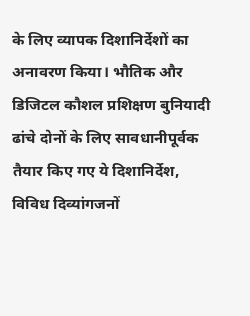के लिए व्यापक दिशानिर्देशों का अनावरण किया। भौतिक और डिजिटल कौशल प्रशिक्षण बुनियादी ढांचे दोनों के लिए सावधानीपूर्वक तैयार किए गए ये दिशानिर्देश, विविध दिव्यांगजनों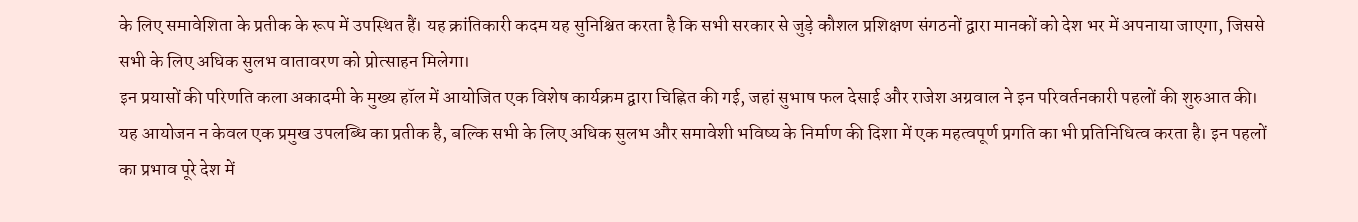के लिए समावेशिता के प्रतीक के रूप में उपस्थित हैं। यह क्रांतिकारी कदम यह सुनिश्चित करता है कि सभी सरकार से जुड़े कौशल प्रशिक्षण संगठनों द्वारा मानकों को देश भर में अपनाया जाएगा, जिससे सभी के लिए अधिक सुलभ वातावरण को प्रोत्साहन मिलेगा।
इन प्रयासों की परिणति कला अकादमी के मुख्य हॉल में आयोजित एक विशेष कार्यक्रम द्वारा चिह्नित की गई, जहां सुभाष फल देसाई और राजेश अग्रवाल ने इन परिवर्तनकारी पहलों की शुरुआत की। यह आयोजन न केवल एक प्रमुख उपलब्धि का प्रतीक है, बल्कि सभी के लिए अधिक सुलभ और समावेशी भविष्य के निर्माण की दिशा में एक महत्वपूर्ण प्रगति का भी प्रतिनिधित्व करता है। इन पहलों का प्रभाव पूरे देश में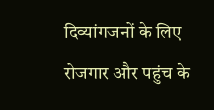दिव्यांगजनों के लिए रोजगार और पहुंच के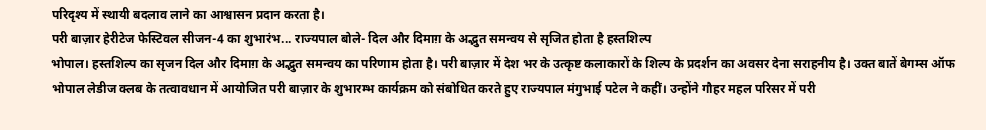परिदृश्य में स्थायी बदलाव लाने का आश्वासन प्रदान करता है।
परी बाज़ार हेरीटेज फेस्टिवल सीजन-4 का शुभारंभ... राज्यपाल बोले- दिल और दिमाग़ के अद्भुत समन्वय से सृजित होता है हस्तशिल्प
भोपाल। हस्तशिल्प का सृजन दिल और दिमाग़ के अद्भुत समन्वय का परिणाम होता है। परी बाज़ार में देश भर के उत्कृष्ट कलाकारों के शिल्प के प्रदर्शन का अवसर देना सराहनीय है। उक्त बातें बेगम्स ऑफ भोपाल लेडीज क्लब के तत्वावधान में आयोजित परी बाज़ार के शुभारम्भ कार्यक्रम को संबोधित करते हुए राज्यपाल मंगुभाई पटेल ने कहीं। उन्होंने गौहर महल परिसर में परी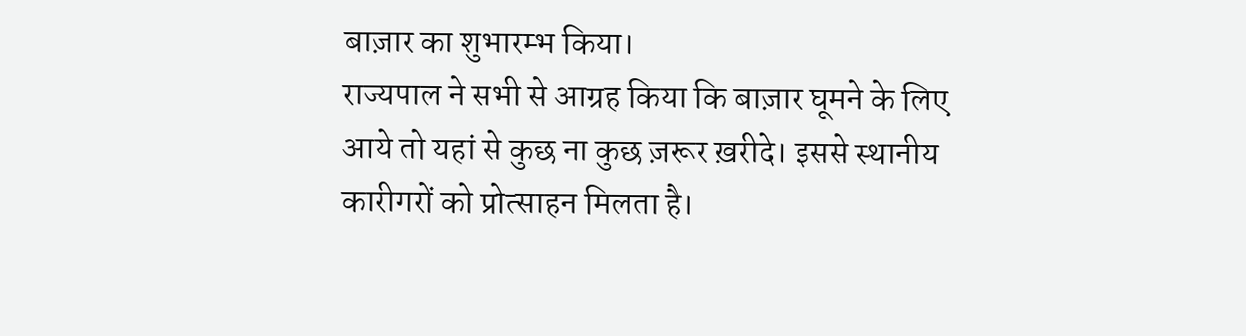बाज़ार का शुभारम्भ किया।
राज्यपाल ने सभी से आग्रह किया कि बाज़ार घूमने के लिए आये तो यहां से कुछ ना कुछ ज़रूर ख़रीदे। इससे स्थानीय कारीगरों को प्रोत्साहन मिलता है।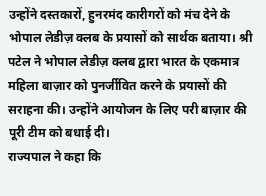उन्होंने दस्तकारों, हुनरमंद कारीगरों को मंच देने के भोपाल लेडीज़ क्लब के प्रयासों को सार्थक बताया। श्री पटेल ने भोपाल लेडीज़ क्लब द्वारा भारत के एकमात्र महिला बाज़ार को पुनर्जीवित करने के प्रयासों की सराहना की। उन्होंने आयोजन के लिए परी बाज़ार की पूरी टीम को बधाई दी।
राज्यपाल ने कहा कि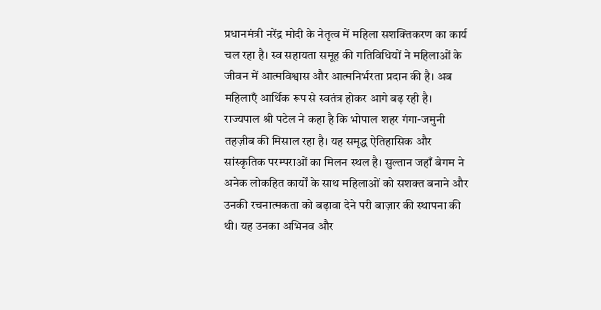प्रधानमंत्री नरेंद्र मोदी के नेतृत्व में महिला सशक्तिकरण का कार्य चल रहा है। स्व सहायता समूह की गतिविधियों ने महिलाओं के जीवन में आत्मविश्वास और आत्मनिर्भरता प्रदान की है। अब महिलाएँ आर्थिक रूप से स्वतंत्र होकर आगे बढ़ रही है।
राज्यपाल श्री पटेल ने कहा है कि भोपाल शहर गंगा-जमुनी तहज़ीब की मिसाल रहा है। यह समृद्ध ऐतिहासिक और सांस्कृतिक परम्पराओं का मिलन स्थल है। सुल्तान जहाँ बेगम ने अनेक लोकहित कार्यों के साथ महिलाओं को सशक्त बनाने और उनकी रचनात्मकता को बढ़ावा देने परी बाज़ार की स्थापना की थी। यह उनका अभिनव और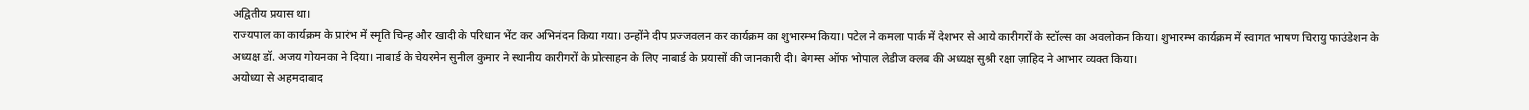अद्वितीय प्रयास था।
राज्यपाल का कार्यक्रम के प्रारंभ में स्मृति चिन्ह और खादी के परिधान भेंट कर अभिनंदन किया गया। उन्होंने दीप प्रज्जवलन कर कार्यक्रम का शुभारम्भ किया। पटेल ने कमला पार्क में देशभर से आये कारीगरों के स्टॉल्स का अवलोकन किया। शुभारम्भ कार्यक्रम में स्वागत भाषण चिरायु फाउंडेशन के अध्यक्ष डॉ. अजय गोयनका ने दिया। नाबार्ड के चेयरमेन सुनील कुमार ने स्थानीय कारीगरों के प्रोत्साहन के लिए नाबार्ड के प्रयासों की जानकारी दी। बेगम्स ऑफ भोपाल लेडीज क्लब की अध्यक्ष सुश्री रक्षा ज़ाहिद ने आभार व्यक्त किया।
अयोध्या से अहमदाबाद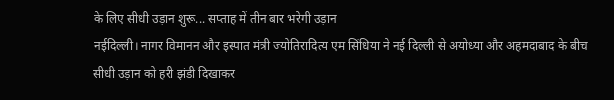के लिए सीधी उड़ान शुरू... सप्ताह में तीन बार भरेगी उड़ान
नईदिल्ली। नागर विमानन और इस्पात मंत्री ज्योतिरादित्य एम सिंधिया ने नई दिल्ली से अयोध्या और अहमदाबाद के बीच सीधी उड़ान को हरी झंडी दिखाकर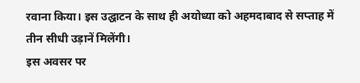रवाना किया। इस उद्घाटन के साथ ही अयोध्या को अहमदाबाद से सप्ताह में तीन सीधी उड़ानें मिलेंगी।
इस अवसर पर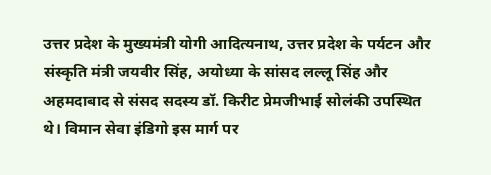उत्तर प्रदेश के मुख्यमंत्री योगी आदित्यनाथ, उत्तर प्रदेश के पर्यटन और संस्कृति मंत्री जयवीर सिंह, अयोध्या के सांसद लल्लू सिंह और अहमदाबाद से संसद सदस्य डॉ. किरीट प्रेमजीभाई सोलंकी उपस्थित थे। विमान सेवा इंडिगो इस मार्ग पर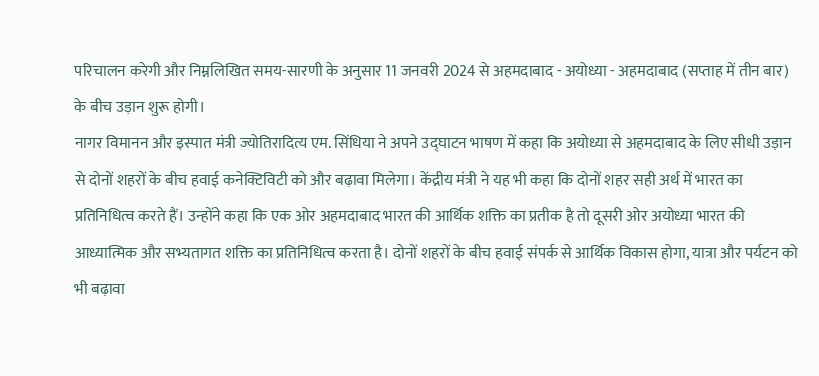परिचालन करेगी और निम्नलिखित समय-सारणी के अनुसार 11 जनवरी 2024 से अहमदाबाद - अयोध्या - अहमदाबाद (सप्ताह में तीन बार) के बीच उड़ान शुरू होगी।
नागर विमानन और इस्पात मंत्री ज्योतिरादित्य एम. सिंधिया ने अपने उद्घाटन भाषण में कहा कि अयोध्या से अहमदाबाद के लिए सीधी उड़ान से दोनों शहरों के बीच हवाई कनेक्टिविटी को और बढ़ावा मिलेगा। केंद्रीय मंत्री ने यह भी कहा कि दोनों शहर सही अर्थ में भारत का प्रतिनिधित्व करते हैं। उन्होंने कहा कि एक ओर अहमदाबाद भारत की आर्थिक शक्ति का प्रतीक है तो दूसरी ओर अयोध्या भारत की आध्यात्मिक और सभ्यतागत शक्ति का प्रतिनिधित्व करता है। दोनों शहरों के बीच हवाई संपर्क से आर्थिक विकास होगा, यात्रा और पर्यटन को भी बढ़ावा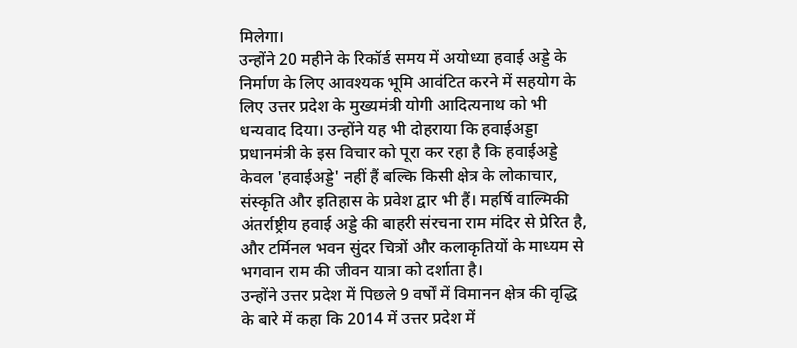मिलेगा।
उन्होंने 20 महीने के रिकॉर्ड समय में अयोध्या हवाई अड्डे के निर्माण के लिए आवश्यक भूमि आवंटित करने में सहयोग के लिए उत्तर प्रदेश के मुख्यमंत्री योगी आदित्यनाथ को भी धन्यवाद दिया। उन्होंने यह भी दोहराया कि हवाईअड्डा प्रधानमंत्री के इस विचार को पूरा कर रहा है कि हवाईअड्डे केवल 'हवाईअड्डे' नहीं हैं बल्कि किसी क्षेत्र के लोकाचार, संस्कृति और इतिहास के प्रवेश द्वार भी हैं। महर्षि वाल्मिकी अंतर्राष्ट्रीय हवाई अड्डे की बाहरी संरचना राम मंदिर से प्रेरित है, और टर्मिनल भवन सुंदर चित्रों और कलाकृतियों के माध्यम से भगवान राम की जीवन यात्रा को दर्शाता है।
उन्होंने उत्तर प्रदेश में पिछले 9 वर्षों में विमानन क्षेत्र की वृद्धि के बारे में कहा कि 2014 में उत्तर प्रदेश में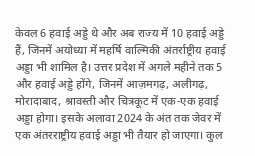केवल 6 हवाई अड्डे थे और अब राज्य में 10 हवाई अड्डे हैं, जिनमें अयोध्या में महर्षि वाल्मिकी अंतर्राष्ट्रीय हवाई अड्डा भी शामिल है। उत्तर प्रदेश में अगले महीने तक 5 और हवाई अड्डे होंगे, जिनमें आज़मगढ़, अलीगढ़, मोरादाबाद, श्रावस्ती और चित्रकूट में एक-एक हवाई अड्डा होगा। इसके अलावा 2024 के अंत तक जेवर में एक अंतरराष्ट्रीय हवाई अड्डा भी तैयार हो जाएगा। कुल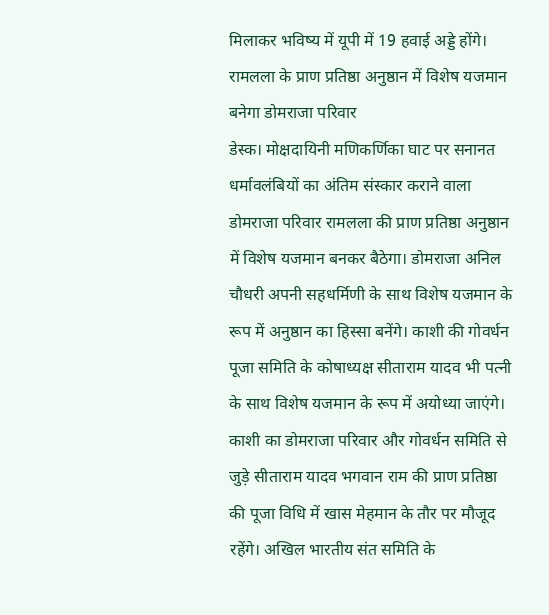मिलाकर भविष्य में यूपी में 19 हवाई अड्डे होंगे।
रामलला के प्राण प्रतिष्ठा अनुष्ठान में विशेष यजमान बनेगा डोमराजा परिवार
डेस्क। मोक्षदायिनी मणिकर्णिका घाट पर सनानत धर्मावलंबियों का अंतिम संस्कार कराने वाला डोमराजा परिवार रामलला की प्राण प्रतिष्ठा अनुष्ठान में विशेष यजमान बनकर बैठेगा। डोमराजा अनिल चौधरी अपनी सहधर्मिणी के साथ विशेष यजमान के रूप में अनुष्ठान का हिस्सा बनेंगे। काशी की गोवर्धन पूजा समिति के कोषाध्यक्ष सीताराम यादव भी पत्नी के साथ विशेष यजमान के रूप में अयोध्या जाएंगे।
काशी का डोमराजा परिवार और गोवर्धन समिति से जुड़े सीताराम यादव भगवान राम की प्राण प्रतिष्ठा की पूजा विधि में खास मेहमान के तौर पर मौजूद रहेंगे। अखिल भारतीय संत समिति के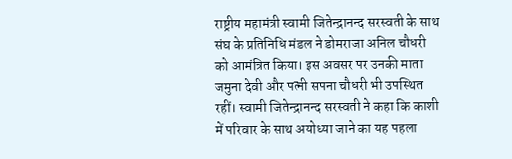राष्ट्रीय महामंत्री स्वामी जितेन्द्रानन्द सरस्वती के साथ संघ के प्रतिनिधि मंडल ने डोमराजा अनिल चौधरी को आमंत्रित किया। इस अवसर पर उनकी माता जमुना देवी और पत्नी सपना चौधरी भी उपस्थित रहीं। स्वामी जितेन्द्रानन्द सरस्वती ने कहा कि काशी में परिवार के साथ अयोध्या जाने का यह पहला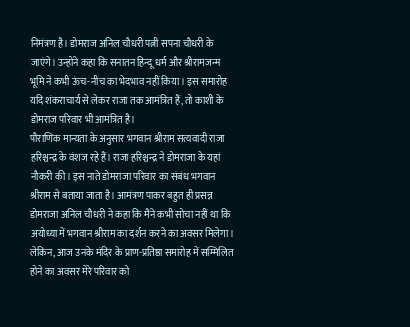निमंत्रण है। डोमराज अनिल चौधरी पत्नी सपना चौधरी के जाएंगे। उन्होंने कहा कि सनातन हिन्दू धर्म और श्रीरामजन्म भूमि ने कभी ऊंच-नीच का भेदभाव नहीं किया। इस समारोह यदि शंकराचार्य से लेकर राजा तक आमंत्रित हैं, तो काशी के डोमराज परिवार भी आमंत्रित है।
पौराणिक मान्यता के अनुसार भगवान श्रीराम सत्यवादी राजा हरिश्चन्द्र के वंशज रहे हैं। राजा हरिश्चन्द्र ने डोमराजा के यहां नौकरी की। इस नाते डोमराजा परिवार का संबंध भगवान श्रीराम से बताया जाता है। आमंत्रण पाकर बहुत ही प्रसन्न डोमराजा अनिल चौधरी ने कहा कि मैंने कभी सोचा नहीं था कि अयोध्या में भगवान श्रीराम का दर्शन करने का अवसर मिलेगा। लेकिन, आज उनके मंदिर के प्राण-प्रतिष्ठा समारोह में सम्मिलित होने का अवसर मेरे परिवार को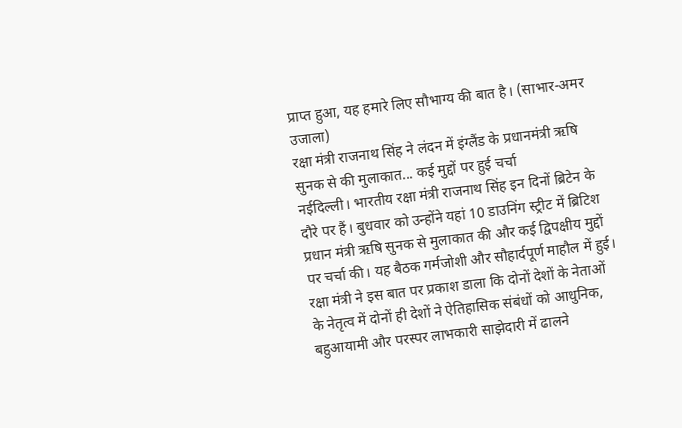प्राप्त हुआ, यह हमारे लिए सौभाग्य की बात है। (साभार-अमर उजाला)
रक्षा मंत्री राजनाथ सिंह ने लंदन में इंग्लैंड के प्रधानमंत्री ऋषि सुनक से की मुलाकात... कई मुद्दों पर हुई चर्चा
नईदिल्ली। भारतीय रक्षा मंत्री राजनाथ सिंह इन दिनों ब्रिटेन के दौरे पर हैं। बुधवार को उन्होंने यहां 10 डाउनिंग स्ट्रीट में ब्रिटिश प्रधान मंत्री ऋषि सुनक से मुलाकात की और कई द्विपक्षीय मुद्दों पर चर्चा की। यह बैठक गर्मजोशी और सौहार्दपूर्ण माहौल में हुई। रक्षा मंत्री ने इस बात पर प्रकाश डाला कि दोनों देशों के नेताओं के नेतृत्व में दोनों ही देशों ने ऐतिहासिक संबंधों को आधुनिक, बहुआयामी और परस्पर लाभकारी साझेदारी में ढालने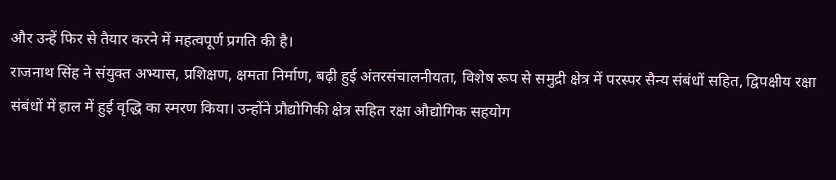और उन्हें फिर से तैयार करने में महत्वपूर्ण प्रगति की है।
राजनाथ सिंह ने संयुक्त अभ्यास, प्रशिक्षण, क्षमता निर्माण, बढ़ी हुई अंतरसंचालनीयता, विशेष रूप से समुद्री क्षेत्र में परस्पर सैन्य संबंधों सहित, द्विपक्षीय रक्षा संबंधों में हाल में हुई वृद्धि का स्मरण किया। उन्होंने प्रौद्योगिकी क्षेत्र सहित रक्षा औद्योगिक सहयोग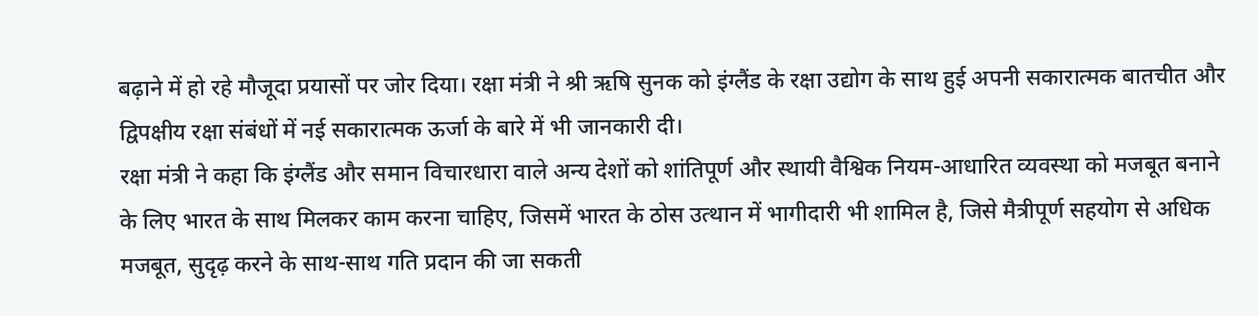बढ़ाने में हो रहे मौजूदा प्रयासों पर जोर दिया। रक्षा मंत्री ने श्री ऋषि सुनक को इंग्लैंड के रक्षा उद्योग के साथ हुई अपनी सकारात्मक बातचीत और द्विपक्षीय रक्षा संबंधों में नई सकारात्मक ऊर्जा के बारे में भी जानकारी दी।
रक्षा मंत्री ने कहा कि इंग्लैंड और समान विचारधारा वाले अन्य देशों को शांतिपूर्ण और स्थायी वैश्विक नियम-आधारित व्यवस्था को मजबूत बनाने के लिए भारत के साथ मिलकर काम करना चाहिए, जिसमें भारत के ठोस उत्थान में भागीदारी भी शामिल है, जिसे मैत्रीपूर्ण सहयोग से अधिक मजबूत, सुदृढ़ करने के साथ-साथ गति प्रदान की जा सकती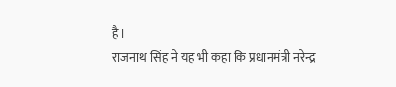है।
राजनाथ सिंह ने यह भी कहा कि प्रधानमंत्री नरेन्द्र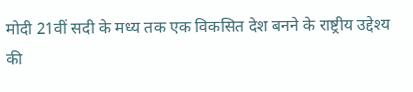मोदी 21वीं सदी के मध्य तक एक विकसित देश बनने के राष्ट्रीय उद्देश्य की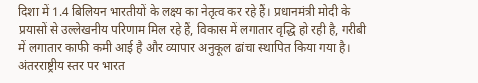दिशा में 1.4 बिलियन भारतीयों के लक्ष्य का नेतृत्व कर रहे हैं। प्रधानमंत्री मोदी के प्रयासों से उल्लेखनीय परिणाम मिल रहे हैं, विकास में लगातार वृद्धि हो रही है, गरीबी में लगातार काफी कमी आई है और व्यापार अनुकूल ढांचा स्थापित किया गया है। अंतरराष्ट्रीय स्तर पर भारत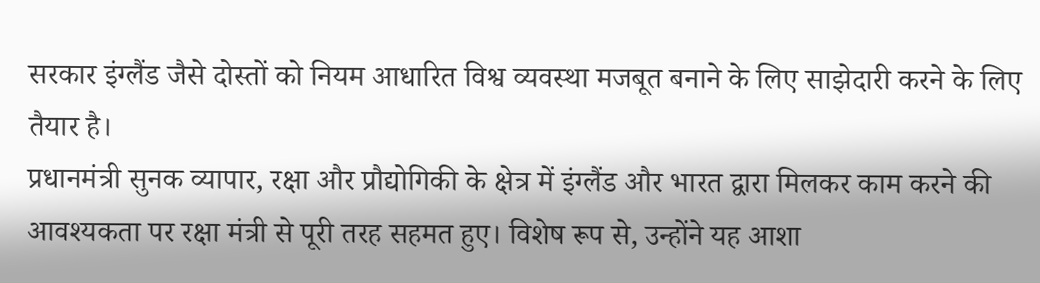सरकार इंग्लैंड जैसे दोस्तों को नियम आधारित विश्व व्यवस्था मजबूत बनाने के लिए साझेदारी करने के लिए तैयार है।
प्रधानमंत्री सुनक व्यापार, रक्षा और प्रौद्योगिकी के क्षेत्र में इंग्लैंड और भारत द्वारा मिलकर काम करने की आवश्यकता पर रक्षा मंत्री से पूरी तरह सहमत हुए। विशेष रूप से, उन्होंने यह आशा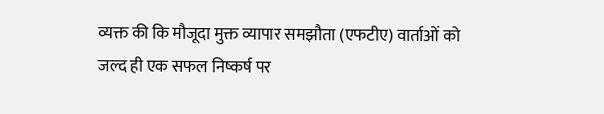व्यक्त की कि मौजूदा मुक्त व्यापार समझौता (एफटीए) वार्ताओं को जल्द ही एक सफल निष्कर्ष पर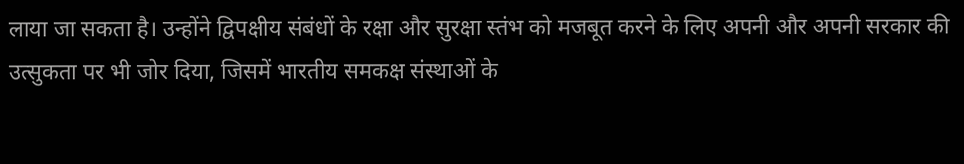लाया जा सकता है। उन्होंने द्विपक्षीय संबंधों के रक्षा और सुरक्षा स्तंभ को मजबूत करने के लिए अपनी और अपनी सरकार की उत्सुकता पर भी जोर दिया, जिसमें भारतीय समकक्ष संस्थाओं के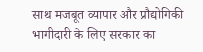साथ मजबूत व्यापार और प्रौद्योगिकी भागीदारी के लिए सरकार का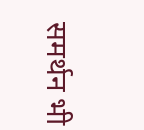समर्थन भी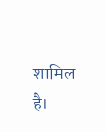शामिल है।